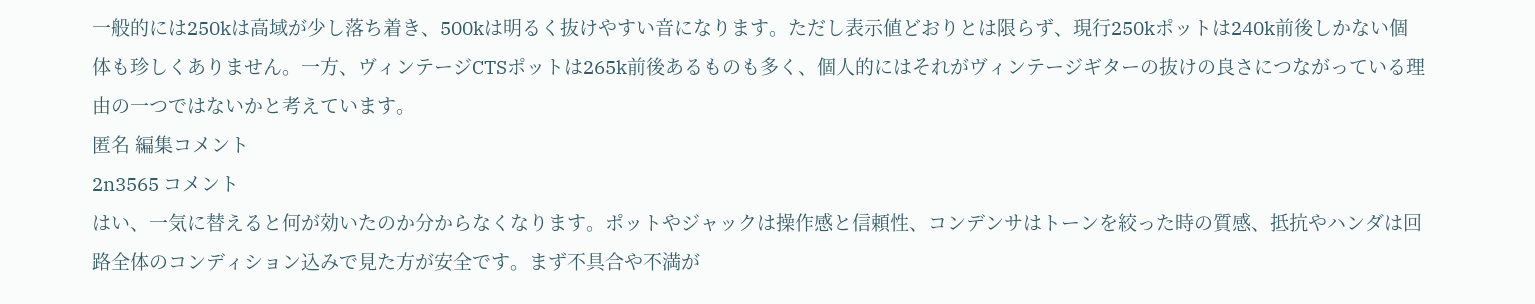一般的には250kは高域が少し落ち着き、500kは明るく抜けやすい音になります。ただし表示値どおりとは限らず、現行250kポットは240k前後しかない個体も珍しくありません。一方、ヴィンテージCTSポットは265k前後あるものも多く、個人的にはそれがヴィンテージギターの抜けの良さにつながっている理由の一つではないかと考えています。
匿名 編集コメント
2n3565 コメント
はい、一気に替えると何が効いたのか分からなくなります。ポットやジャックは操作感と信頼性、コンデンサはトーンを絞った時の質感、抵抗やハンダは回路全体のコンディション込みで見た方が安全です。まず不具合や不満が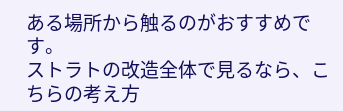ある場所から触るのがおすすめです。
ストラトの改造全体で見るなら、こちらの考え方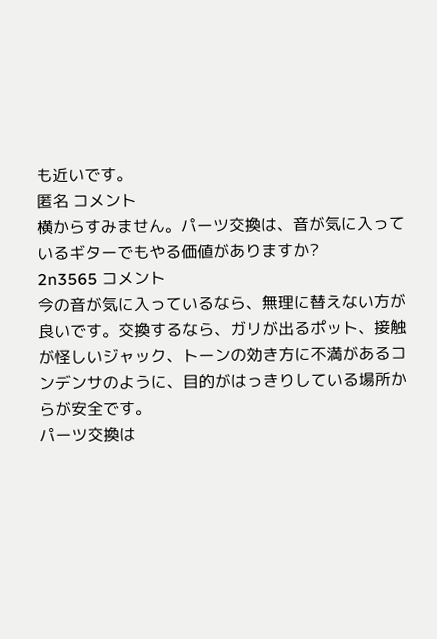も近いです。
匿名 コメント
横からすみません。パーツ交換は、音が気に入っているギターでもやる価値がありますか?
2n3565 コメント
今の音が気に入っているなら、無理に替えない方が良いです。交換するなら、ガリが出るポット、接触が怪しいジャック、トーンの効き方に不満があるコンデンサのように、目的がはっきりしている場所からが安全です。
パーツ交換は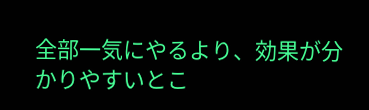全部一気にやるより、効果が分かりやすいとこ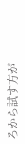ろから試す方が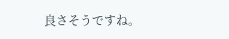良さそうですね。